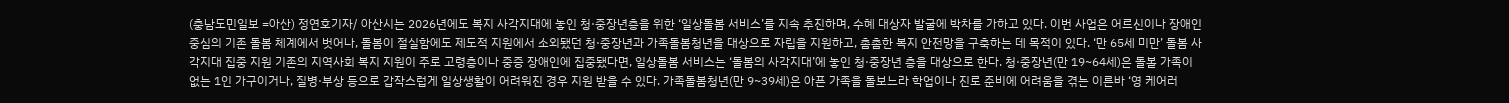(충남도민일보 =아산) 정연호기자/ 아산시는 2026년에도 복지 사각지대에 놓인 청·중장년층을 위한 ‘일상돌봄 서비스’를 지속 추진하며, 수혜 대상자 발굴에 박차를 가하고 있다. 이번 사업은 어르신이나 장애인 중심의 기존 돌봄 체계에서 벗어나, 돌봄이 절실함에도 제도적 지원에서 소외됐던 청·중장년과 가족돌봄청년을 대상으로 자립을 지원하고, 촘촘한 복지 안전망을 구축하는 데 목적이 있다. ‘만 65세 미만’ 돌봄 사각지대 집중 지원 기존의 지역사회 복지 지원이 주로 고령층이나 중증 장애인에 집중됐다면, 일상돌봄 서비스는 ‘돌봄의 사각지대’에 놓인 청·중장년 층을 대상으로 한다. 청·중장년(만 19~64세)은 돌볼 가족이 없는 1인 가구이거나, 질병·부상 등으로 갑작스럽게 일상생활이 어려워진 경우 지원 받을 수 있다. 가족돌봄청년(만 9~39세)은 아픈 가족을 돌보느라 학업이나 진로 준비에 어려움을 겪는 이른바 ‘영 케어러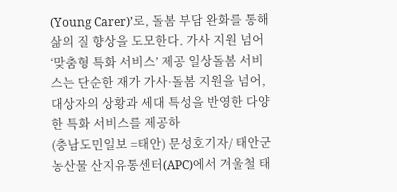(Young Carer)’로, 돌봄 부담 완화를 통해 삶의 질 향상을 도모한다. 가사 지원 넘어 ‘맞춤형 특화 서비스’ 제공 일상돌봄 서비스는 단순한 재가 가사·돌봄 지원을 넘어, 대상자의 상황과 세대 특성을 반영한 다양한 특화 서비스를 제공하
(충남도민일보 =태안) 문성호기자/ 태안군 농산물 산지유통센터(APC)에서 겨울철 태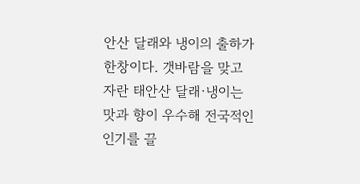안산 달래와 냉이의 출하가 한창이다. 갯바람을 맞고 자란 태안산 달래·냉이는 맛과 향이 우수해 전국적인 인기를 끌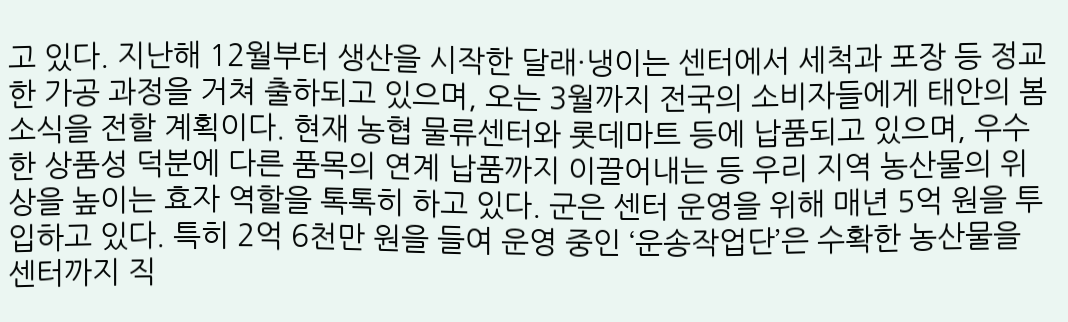고 있다. 지난해 12월부터 생산을 시작한 달래·냉이는 센터에서 세척과 포장 등 정교한 가공 과정을 거쳐 출하되고 있으며, 오는 3월까지 전국의 소비자들에게 태안의 봄소식을 전할 계획이다. 현재 농협 물류센터와 롯데마트 등에 납품되고 있으며, 우수한 상품성 덕분에 다른 품목의 연계 납품까지 이끌어내는 등 우리 지역 농산물의 위상을 높이는 효자 역할을 톡톡히 하고 있다. 군은 센터 운영을 위해 매년 5억 원을 투입하고 있다. 특히 2억 6천만 원을 들여 운영 중인 ‘운송작업단’은 수확한 농산물을 센터까지 직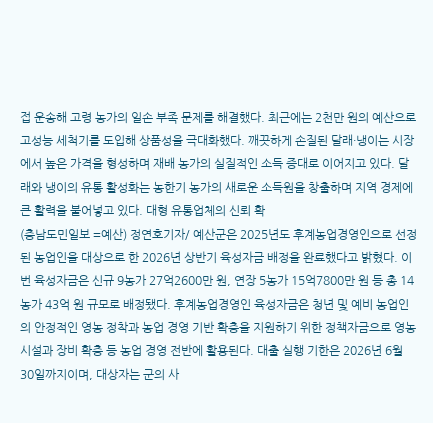접 운송해 고령 농가의 일손 부족 문제를 해결했다. 최근에는 2천만 원의 예산으로 고성능 세척기를 도입해 상품성을 극대화했다. 깨끗하게 손질된 달래·냉이는 시장에서 높은 가격을 형성하며 재배 농가의 실질적인 소득 증대로 이어지고 있다. 달래와 냉이의 유통 활성화는 농한기 농가의 새로운 소득원을 창출하며 지역 경제에 큰 활력을 불어넣고 있다. 대형 유통업체의 신뢰 확
(충남도민일보 =예산) 정연호기자/ 예산군은 2025년도 후계농업경영인으로 선정된 농업인을 대상으로 한 2026년 상반기 육성자금 배정을 완료했다고 밝혔다. 이번 육성자금은 신규 9농가 27억2600만 원, 연장 5농가 15억7800만 원 등 총 14농가 43억 원 규모로 배정됐다. 후계농업경영인 육성자금은 청년 및 예비 농업인의 안정적인 영농 정착과 농업 경영 기반 확충을 지원하기 위한 정책자금으로 영농시설과 장비 확충 등 농업 경영 전반에 활용된다. 대출 실행 기한은 2026년 6월 30일까지이며, 대상자는 군의 사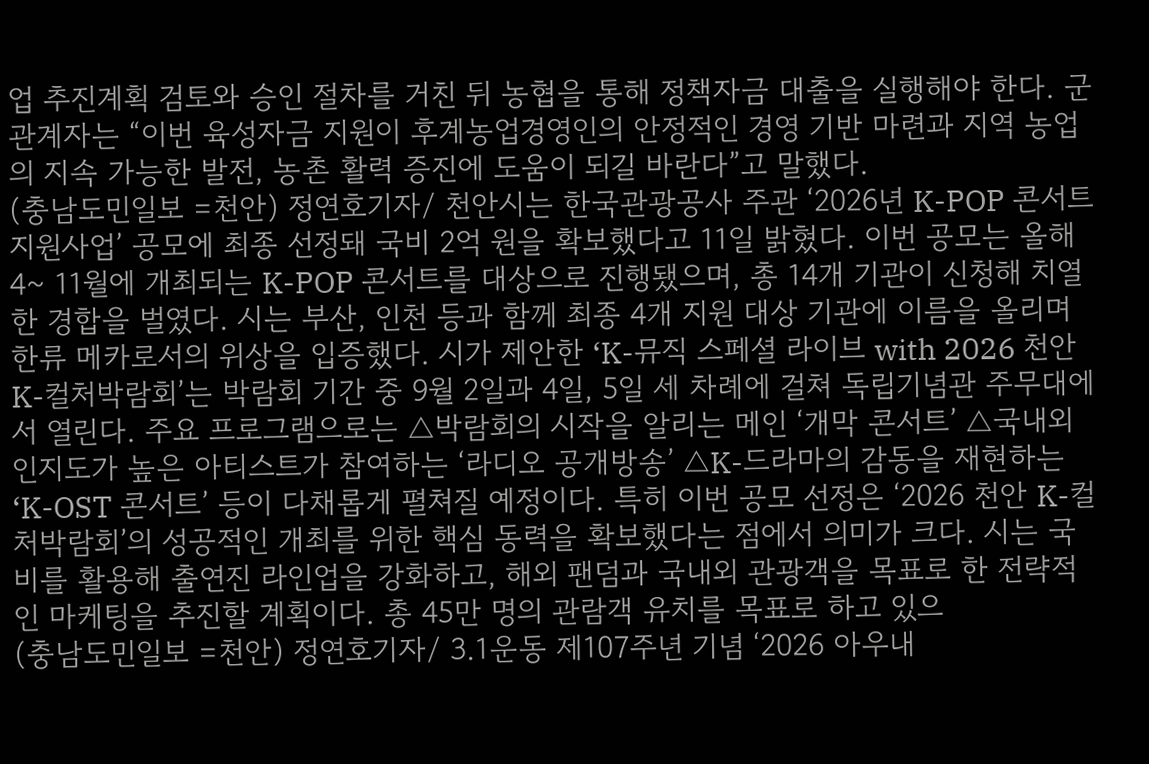업 추진계획 검토와 승인 절차를 거친 뒤 농협을 통해 정책자금 대출을 실행해야 한다. 군 관계자는 “이번 육성자금 지원이 후계농업경영인의 안정적인 경영 기반 마련과 지역 농업의 지속 가능한 발전, 농촌 활력 증진에 도움이 되길 바란다”고 말했다.
(충남도민일보 =천안) 정연호기자/ 천안시는 한국관광공사 주관 ‘2026년 K-POP 콘서트 지원사업’ 공모에 최종 선정돼 국비 2억 원을 확보했다고 11일 밝혔다. 이번 공모는 올해 4~ 11월에 개최되는 K-POP 콘서트를 대상으로 진행됐으며, 총 14개 기관이 신청해 치열한 경합을 벌였다. 시는 부산, 인천 등과 함께 최종 4개 지원 대상 기관에 이름을 올리며 한류 메카로서의 위상을 입증했다. 시가 제안한 ‘K-뮤직 스페셜 라이브 with 2026 천안 K-컬처박람회’는 박람회 기간 중 9월 2일과 4일, 5일 세 차례에 걸쳐 독립기념관 주무대에서 열린다. 주요 프로그램으로는 △박람회의 시작을 알리는 메인 ‘개막 콘서트’ △국내외 인지도가 높은 아티스트가 참여하는 ‘라디오 공개방송’ △K-드라마의 감동을 재현하는 ‘K-OST 콘서트’ 등이 다채롭게 펼쳐질 예정이다. 특히 이번 공모 선정은 ‘2026 천안 K-컬처박람회’의 성공적인 개최를 위한 핵심 동력을 확보했다는 점에서 의미가 크다. 시는 국비를 활용해 출연진 라인업을 강화하고, 해외 팬덤과 국내외 관광객을 목표로 한 전략적인 마케팅을 추진할 계획이다. 총 45만 명의 관람객 유치를 목표로 하고 있으
(충남도민일보 =천안) 정연호기자/ 3.1운동 제107주년 기념 ‘2026 아우내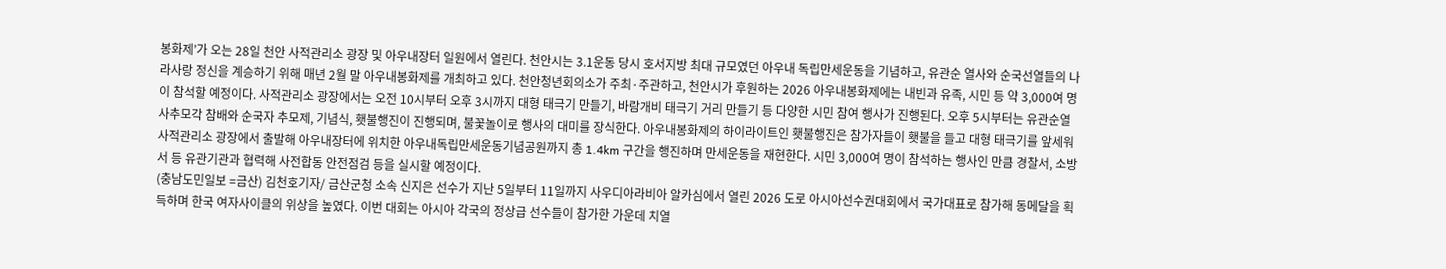봉화제’가 오는 28일 천안 사적관리소 광장 및 아우내장터 일원에서 열린다. 천안시는 3.1운동 당시 호서지방 최대 규모였던 아우내 독립만세운동을 기념하고, 유관순 열사와 순국선열들의 나라사랑 정신을 계승하기 위해 매년 2월 말 아우내봉화제를 개최하고 있다. 천안청년회의소가 주최·주관하고, 천안시가 후원하는 2026 아우내봉화제에는 내빈과 유족, 시민 등 약 3,000여 명이 참석할 예정이다. 사적관리소 광장에서는 오전 10시부터 오후 3시까지 대형 태극기 만들기, 바람개비 태극기 거리 만들기 등 다양한 시민 참여 행사가 진행된다. 오후 5시부터는 유관순열사추모각 참배와 순국자 추모제, 기념식, 횃불행진이 진행되며, 불꽃놀이로 행사의 대미를 장식한다. 아우내봉화제의 하이라이트인 횃불행진은 참가자들이 횃불을 들고 대형 태극기를 앞세워 사적관리소 광장에서 출발해 아우내장터에 위치한 아우내독립만세운동기념공원까지 총 1.4km 구간을 행진하며 만세운동을 재현한다. 시민 3,000여 명이 참석하는 행사인 만큼 경찰서, 소방서 등 유관기관과 협력해 사전합동 안전점검 등을 실시할 예정이다.
(충남도민일보 =금산) 김천호기자/ 금산군청 소속 신지은 선수가 지난 5일부터 11일까지 사우디아라비아 알카심에서 열린 2026 도로 아시아선수권대회에서 국가대표로 참가해 동메달을 획득하며 한국 여자사이클의 위상을 높였다. 이번 대회는 아시아 각국의 정상급 선수들이 참가한 가운데 치열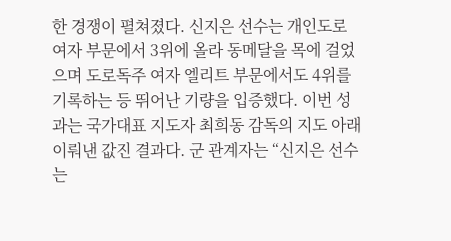한 경쟁이 펼쳐졌다. 신지은 선수는 개인도로 여자 부문에서 3위에 올라 동메달을 목에 걸었으며 도로독주 여자 엘리트 부문에서도 4위를 기록하는 등 뛰어난 기량을 입증했다. 이번 성과는 국가대표 지도자 최희동 감독의 지도 아래 이뤄낸 값진 결과다. 군 관계자는 “신지은 선수는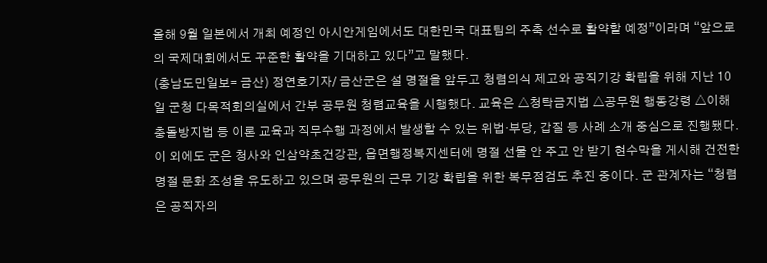올해 9월 일본에서 개최 예정인 아시안게임에서도 대한민국 대표팀의 주축 선수로 활약할 예정”이라며 “앞으로의 국제대회에서도 꾸준한 활약을 기대하고 있다”고 말했다.
(충남도민일보= 금산) 정연호기자/ 금산군은 설 명절을 앞두고 청렴의식 제고와 공직기강 확립을 위해 지난 10일 군청 다목적회의실에서 간부 공무원 청렴교육을 시행했다. 교육은 △청탁금지법 △공무원 행동강령 △이해충돌방지법 등 이론 교육과 직무수행 과정에서 발생할 수 있는 위법·부당, 갑질 등 사례 소개 중심으로 진행됐다. 이 외에도 군은 청사와 인삼약초건강관, 읍면행정복지센터에 명절 선물 안 주고 안 받기 현수막을 게시해 건전한 명절 문화 조성을 유도하고 있으며 공무원의 근무 기강 확립을 위한 복무점검도 추진 중이다. 군 관계자는 “청렴은 공직자의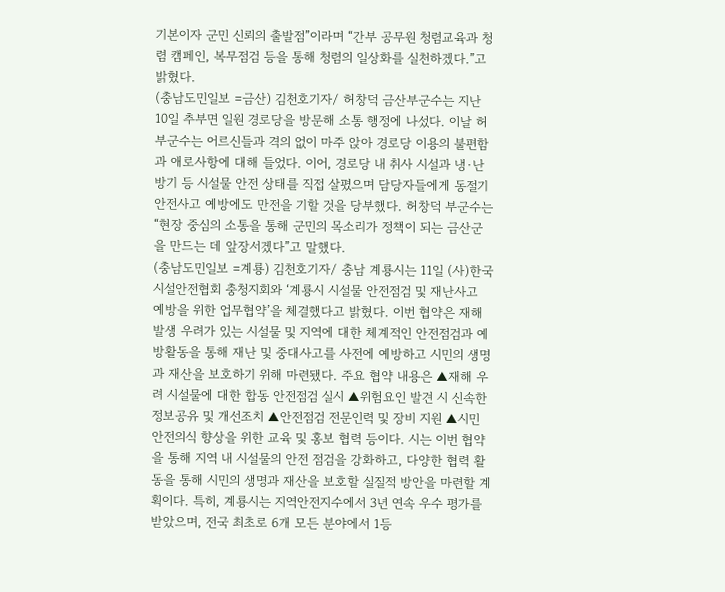기본이자 군민 신뢰의 출발점”이라며 “간부 공무원 청렴교육과 청렴 캠페인, 복무점검 등을 통해 청렴의 일상화를 실천하겠다.”고 밝혔다.
(충남도민일보 =금산) 김천호기자/ 허창덕 금산부군수는 지난 10일 추부면 일원 경로당을 방문해 소통 행정에 나섰다. 이날 허 부군수는 어르신들과 격의 없이 마주 앉아 경로당 이용의 불편함과 애로사항에 대해 들었다. 이어, 경로당 내 취사 시설과 냉·난방기 등 시설물 안전 상태를 직접 살폈으며 담당자들에게 동절기 안전사고 예방에도 만전을 기할 것을 당부했다. 허창덕 부군수는 “현장 중심의 소통을 통해 군민의 목소리가 정책이 되는 금산군을 만드는 데 앞장서겠다”고 말했다.
(충남도민일보 =계룡) 김천호기자/ 충남 계룡시는 11일 (사)한국시설안전협회 충청지회와 ‘계룡시 시설물 안전점검 및 재난사고 예방을 위한 업무협약’을 체결했다고 밝혔다. 이번 협약은 재해 발생 우려가 있는 시설물 및 지역에 대한 체계적인 안전점검과 예방활동을 통해 재난 및 중대사고를 사전에 예방하고 시민의 생명과 재산을 보호하기 위해 마련됐다. 주요 협약 내용은 ▲재해 우려 시설물에 대한 합동 안전점검 실시 ▲위험요인 발견 시 신속한 정보공유 및 개선조치 ▲안전점검 전문인력 및 장비 지원 ▲시민 안전의식 향상을 위한 교육 및 홍보 협력 등이다. 시는 이번 협약을 통해 지역 내 시설물의 안전 점검을 강화하고, 다양한 협력 활동을 통해 시민의 생명과 재산을 보호할 실질적 방안을 마련할 계획이다. 특히, 계룡시는 지역안전지수에서 3년 연속 우수 평가를 받았으며, 전국 최초로 6개 모든 분야에서 1등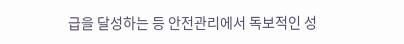급을 달성하는 등 안전관리에서 독보적인 성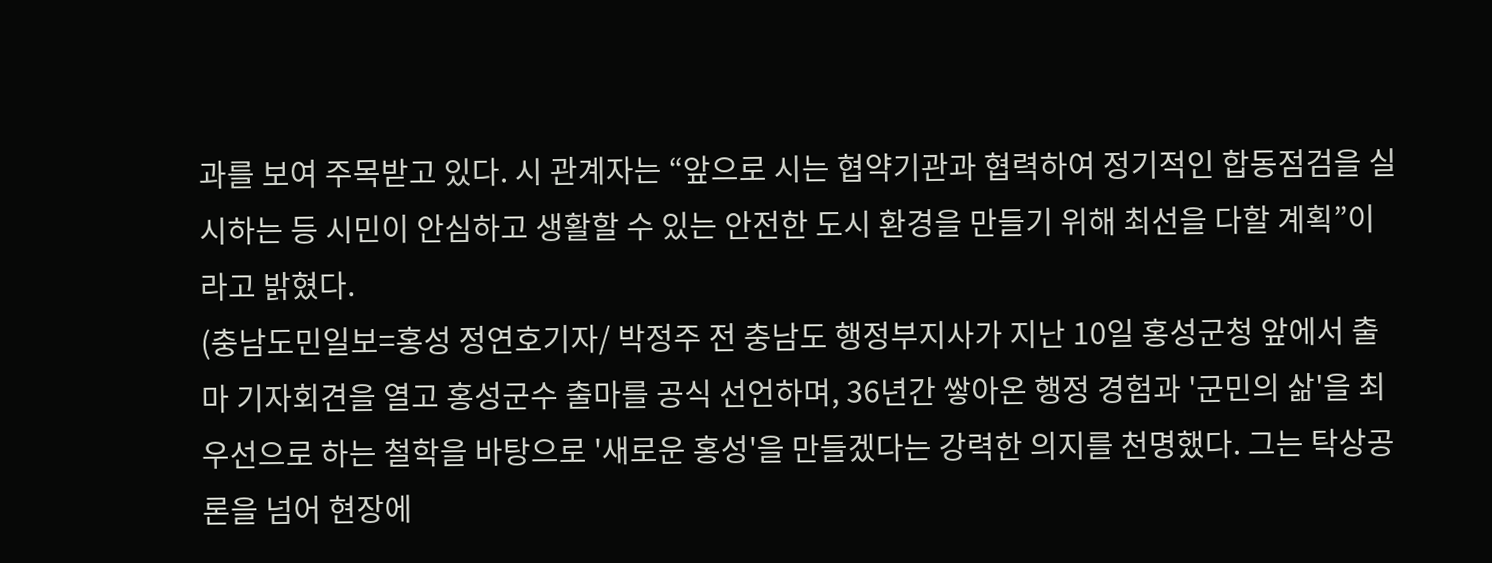과를 보여 주목받고 있다. 시 관계자는 “앞으로 시는 협약기관과 협력하여 정기적인 합동점검을 실시하는 등 시민이 안심하고 생활할 수 있는 안전한 도시 환경을 만들기 위해 최선을 다할 계획”이라고 밝혔다.
(충남도민일보=홍성 정연호기자/ 박정주 전 충남도 행정부지사가 지난 10일 홍성군청 앞에서 출마 기자회견을 열고 홍성군수 출마를 공식 선언하며, 36년간 쌓아온 행정 경험과 '군민의 삶'을 최우선으로 하는 철학을 바탕으로 '새로운 홍성'을 만들겠다는 강력한 의지를 천명했다. 그는 탁상공론을 넘어 현장에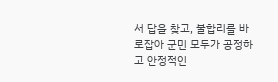서 답을 찾고, 불합리를 바로잡아 군민 모두가 공정하고 안정적인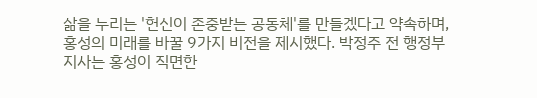삶을 누리는 '헌신이 존중받는 공동체'를 만들겠다고 약속하며, 홍성의 미래를 바꿀 9가지 비전을 제시했다. 박정주 전 행정부지사는 홍성이 직면한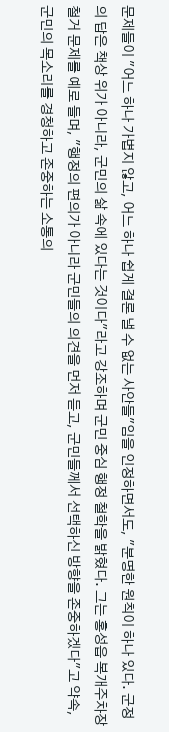문제들이 "어느 하나 가볍지 않고, 어느 하나 쉽게 결론 낼 수 없는 사안들"임을 인정하면서도, "분명한 원칙이 하나 있다. 군정의 답은 책상 위가 아니라, 군민의 삶 속에 있다는 것이다"라고 강조하며 군민 중심 행정 철학을 밝혔다. 그는 홍성읍 복개주차장 철거 문제를 예로 들며, "행정의 편의가 아니라 군민들의 의견을 먼저 듣고, 군민들께서 선택하신 방향을 존중하겠다"고 약속, 군민의 목소리를 경청하고 존중하는 소통의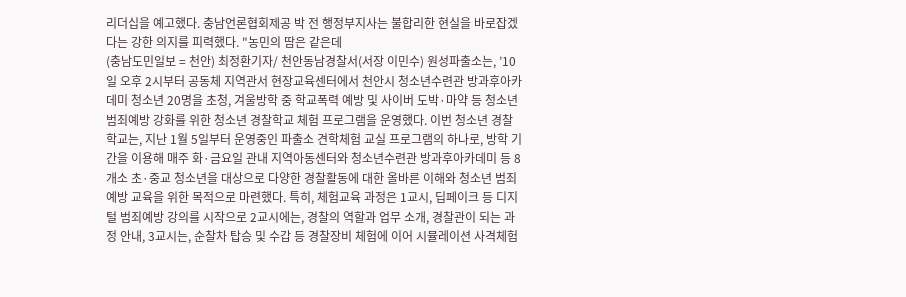리더십을 예고했다. 충남언론협회제공 박 전 행정부지사는 불합리한 현실을 바로잡겠다는 강한 의지를 피력했다. "농민의 땀은 같은데
(충남도민일보 = 천안) 최정환기자/ 천안동남경찰서(서장 이민수) 원성파출소는, ’10일 오후 2시부터 공동체 지역관서 현장교육센터에서 천안시 청소년수련관 방과후아카데미 청소년 20명을 초청, 겨울방학 중 학교폭력 예방 및 사이버 도박·마약 등 청소년 범죄예방 강화를 위한 청소년 경찰학교 체험 프로그램을 운영했다. 이번 청소년 경찰학교는, 지난 1월 5일부터 운영중인 파출소 견학체험 교실 프로그램의 하나로, 방학 기간을 이용해 매주 화·금요일 관내 지역아동센터와 청소년수련관 방과후아카데미 등 8개소 초·중교 청소년을 대상으로 다양한 경찰활동에 대한 올바른 이해와 청소년 범죄예방 교육을 위한 목적으로 마련했다. 특히, 체험교육 과정은 1교시, 딥페이크 등 디지털 범죄예방 강의를 시작으로 2교시에는, 경찰의 역할과 업무 소개, 경찰관이 되는 과정 안내, 3교시는, 순찰차 탑승 및 수갑 등 경찰장비 체험에 이어 시뮬레이션 사격체험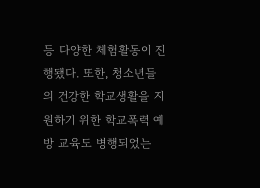등 다양한 체험활동이 진행됐다. 또한, 청소년들의 건강한 학교생활을 지원하기 위한 학교폭력 예방 교육도 병행되었는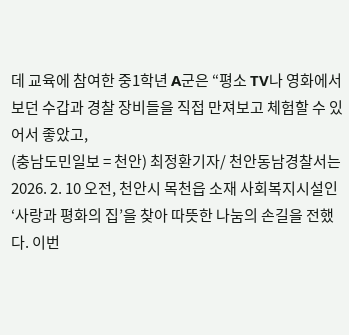데 교육에 참여한 중1학년 A군은 “평소 TV나 영화에서 보던 수갑과 경찰 장비들을 직접 만져보고 체험할 수 있어서 좋았고,
(충남도민일보 = 천안) 최정환기자/ 천안동남경찰서는 2026. 2. 10 오전, 천안시 목천읍 소재 사회복지시설인 ‘사랑과 평화의 집’을 찾아 따뜻한 나눔의 손길을 전했다. 이번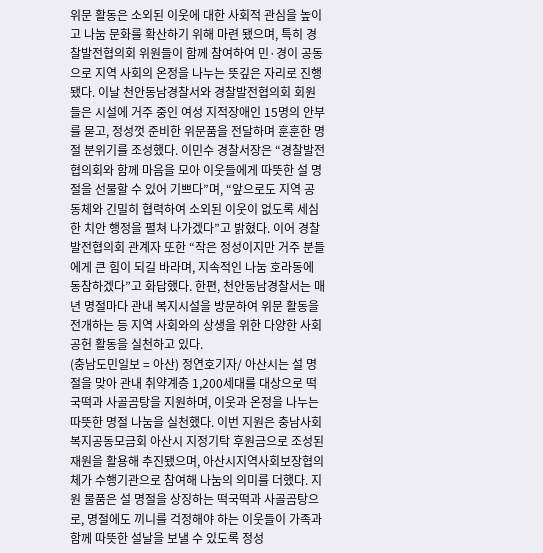위문 활동은 소외된 이웃에 대한 사회적 관심을 높이고 나눔 문화를 확산하기 위해 마련 됐으며, 특히 경찰발전협의회 위원들이 함께 참여하여 민·경이 공동으로 지역 사회의 온정을 나누는 뜻깊은 자리로 진행됐다. 이날 천안동남경찰서와 경찰발전협의회 회원들은 시설에 거주 중인 여성 지적장애인 15명의 안부를 묻고, 정성껏 준비한 위문품을 전달하며 훈훈한 명절 분위기를 조성했다. 이민수 경찰서장은 “경찰발전협의회와 함께 마음을 모아 이웃들에게 따뜻한 설 명절을 선물할 수 있어 기쁘다”며, “앞으로도 지역 공동체와 긴밀히 협력하여 소외된 이웃이 없도록 세심한 치안 행정을 펼쳐 나가겠다”고 밝혔다. 이어 경찰발전협의회 관계자 또한 “작은 정성이지만 거주 분들에게 큰 힘이 되길 바라며, 지속적인 나눔 호라동에 동참하겠다”고 화답했다. 한편, 천안동남경찰서는 매년 명절마다 관내 복지시설을 방문하여 위문 활동을 전개하는 등 지역 사회와의 상생을 위한 다양한 사회공헌 활동을 실천하고 있다.
(충남도민일보 = 아산) 정연호기자/ 아산시는 설 명절을 맞아 관내 취약계층 1,200세대를 대상으로 떡국떡과 사골곰탕을 지원하며, 이웃과 온정을 나누는 따뜻한 명절 나눔을 실천했다. 이번 지원은 충남사회복지공동모금회 아산시 지정기탁 후원금으로 조성된 재원을 활용해 추진됐으며, 아산시지역사회보장협의체가 수행기관으로 참여해 나눔의 의미를 더했다. 지원 물품은 설 명절을 상징하는 떡국떡과 사골곰탕으로, 명절에도 끼니를 걱정해야 하는 이웃들이 가족과 함께 따뜻한 설날을 보낼 수 있도록 정성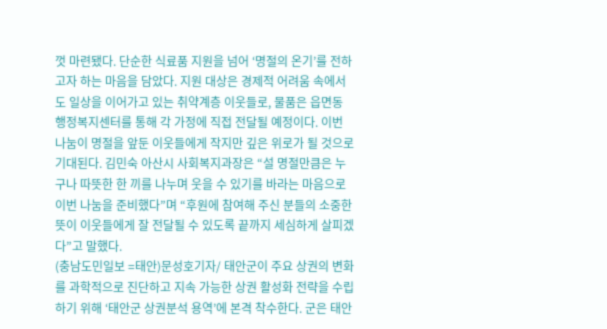껏 마련됐다. 단순한 식료품 지원을 넘어 ‘명절의 온기’를 전하고자 하는 마음을 담았다. 지원 대상은 경제적 어려움 속에서도 일상을 이어가고 있는 취약계층 이웃들로, 물품은 읍면동 행정복지센터를 통해 각 가정에 직접 전달될 예정이다. 이번 나눔이 명절을 앞둔 이웃들에게 작지만 깊은 위로가 될 것으로 기대된다. 김민숙 아산시 사회복지과장은 “설 명절만큼은 누구나 따뜻한 한 끼를 나누며 웃을 수 있기를 바라는 마음으로 이번 나눔을 준비했다”며 “후원에 참여해 주신 분들의 소중한 뜻이 이웃들에게 잘 전달될 수 있도록 끝까지 세심하게 살피겠다”고 말했다.
(충남도민일보 =태안)문성호기자/ 태안군이 주요 상권의 변화를 과학적으로 진단하고 지속 가능한 상권 활성화 전략을 수립하기 위해 ‘태안군 상권분석 용역’에 본격 착수한다. 군은 태안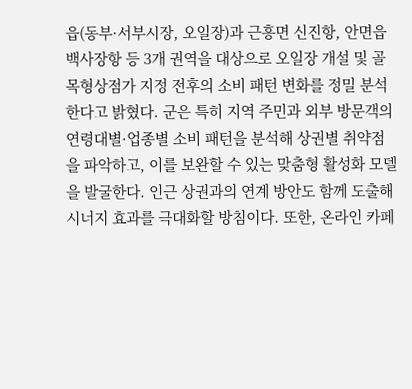읍(동부·서부시장, 오일장)과 근흥면 신진항, 안면읍 백사장항 등 3개 권역을 대상으로 오일장 개설 및 골목형상점가 지정 전후의 소비 패턴 변화를 정밀 분석한다고 밝혔다. 군은 특히 지역 주민과 외부 방문객의 연령대별·업종별 소비 패턴을 분석해 상권별 취약점을 파악하고, 이를 보완할 수 있는 맞춤형 활성화 모델을 발굴한다. 인근 상권과의 연계 방안도 함께 도출해 시너지 효과를 극대화할 방침이다. 또한, 온라인 카페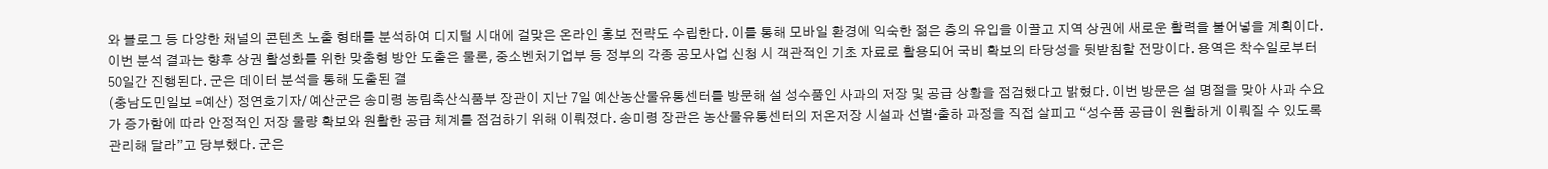와 블로그 등 다양한 채널의 콘텐츠 노출 형태를 분석하여 디지털 시대에 걸맞은 온라인 홍보 전략도 수립한다. 이를 통해 모바일 환경에 익숙한 젊은 층의 유입을 이끌고 지역 상권에 새로운 활력을 불어넣을 계획이다. 이번 분석 결과는 향후 상권 활성화를 위한 맞춤형 방안 도출은 물론, 중소벤처기업부 등 정부의 각종 공모사업 신청 시 객관적인 기초 자료로 활용되어 국비 확보의 타당성을 뒷받침할 전망이다. 용역은 착수일로부터 50일간 진행된다. 군은 데이터 분석을 통해 도출된 결
(충남도민일보 =예산) 정연호기자/ 예산군은 송미령 농림축산식품부 장관이 지난 7일 예산농산물유통센터를 방문해 설 성수품인 사과의 저장 및 공급 상황을 점검했다고 밝혔다. 이번 방문은 설 명절을 맞아 사과 수요가 증가함에 따라 안정적인 저장 물량 확보와 원활한 공급 체계를 점검하기 위해 이뤄졌다. 송미령 장관은 농산물유통센터의 저온저장 시설과 선별·출하 과정을 직접 살피고 “성수품 공급이 원활하게 이뤄질 수 있도록 관리해 달라”고 당부했다. 군은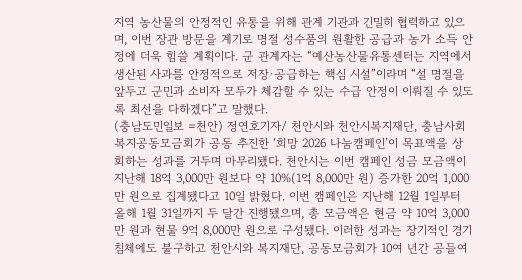지역 농산물의 안정적인 유통을 위해 관계 기관과 긴밀히 협력하고 있으며, 이번 장관 방문을 계기로 명절 성수품의 원활한 공급과 농가 소득 안정에 더욱 힘쓸 계획이다. 군 관계자는 “예산농산물유통센터는 지역에서 생산된 사과를 안정적으로 저장·공급하는 핵심 시설”이라며 “설 명절을 앞두고 군민과 소비자 모두가 체감할 수 있는 수급 안정이 이뤄질 수 있도록 최선을 다하겠다”고 말했다.
(충남도민일보 =천안) 정연호기자/ 천안시와 천안시복지재단, 충남사회복지공동모금회가 공동 추진한 ‘희망 2026 나눔캠페인’이 목표액을 상회하는 성과를 거두며 마무리됐다. 천안시는 이번 캠페인 성금 모금액이 지난해 18억 3,000만 원보다 약 10%(1억 8,000만 원) 증가한 20억 1,000만 원으로 집계됐다고 10일 밝혔다. 이번 캠페인은 지난해 12월 1일부터 올해 1월 31일까지 두 달간 진행됐으며, 총 모금액은 현금 약 10억 3,000만 원과 현물 9억 8,000만 원으로 구성됐다. 이러한 성과는 장기적인 경기 침체에도 불구하고 천안시와 복지재단, 공동모금회가 10여 년간 공들여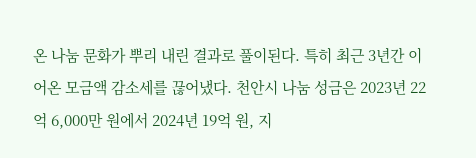온 나눔 문화가 뿌리 내린 결과로 풀이된다. 특히 최근 3년간 이어온 모금액 감소세를 끊어냈다. 천안시 나눔 성금은 2023년 22억 6,000만 원에서 2024년 19억 원, 지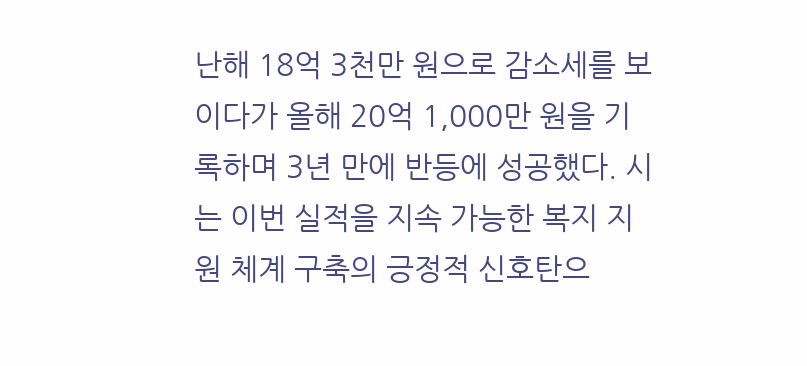난해 18억 3천만 원으로 감소세를 보이다가 올해 20억 1,000만 원을 기록하며 3년 만에 반등에 성공했다. 시는 이번 실적을 지속 가능한 복지 지원 체계 구축의 긍정적 신호탄으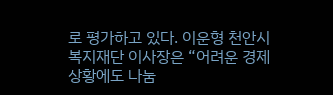로 평가하고 있다. 이운형 천안시복지재단 이사장은 “어려운 경제 상황에도 나눔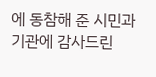에 동참해 준 시민과 기관에 감사드린